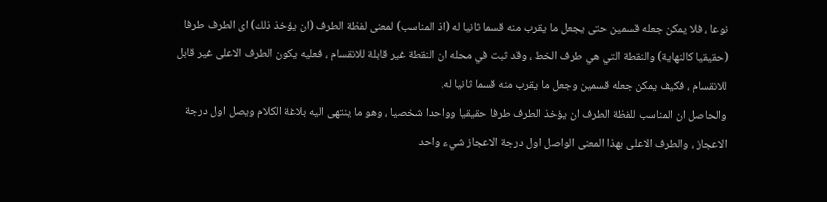نوعا ، فلا يمكن جعله قسمين حتى يجعل ما يقرب منه قسما ثانيا له (اذ المناسب) لمعنى لفظة الطرف (ان يؤخذ ذلك) اى الطرف طرفا (حقيقيا كالنهاية) والنقطة التي هي طرف الخط ، وقد ثبت في محله ان النقطة غير قابلة للانقسام ، فعليه يكون الطرف الاعلى غير قابل للانقسام ، فكيف يمكن جعله قسمين وجعل ما يقرب منه قسما ثانيا له.
والحاصل ان المناسب للفظة الطرف ان يؤخذ الطرف طرفا حقيقيا وواحدا شخصيا ، وهو ما ينتهى اليه بلاغة الكلام ويصل اول درجة الاعجاز ، والطرف الاعلى بهذا المعنى الواصل اول درجة الاعجاز شيء واحد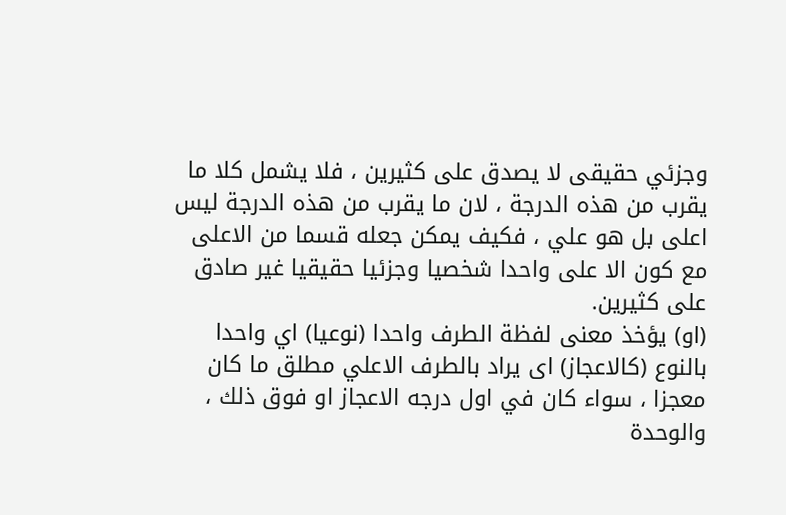وجزئي حقيقى لا يصدق على كثيرين ، فلا يشمل كلا ما يقرب من هذه الدرجة ، لان ما يقرب من هذه الدرجة ليس اعلى بل هو علي ، فكيف يمكن جعله قسما من الاعلى مع كون الا على واحدا شخصيا وجزئيا حقيقيا غير صادق على كثيرين.
(او) يؤخذ معنى لفظة الطرف واحدا (نوعيا) اي واحدا بالنوع (كالاعجاز) اى يراد بالطرف الاعلي مطلق ما كان معجزا ، سواء كان في اول درجه الاعجاز او فوق ذلك ، والوحدة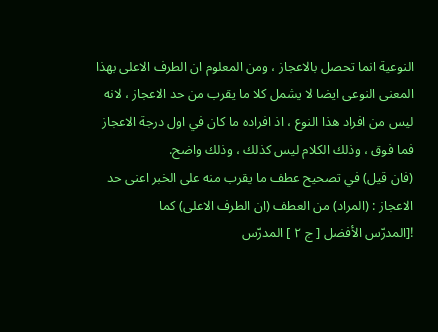النوعية انما تحصل بالاعجاز ، ومن المعلوم ان الطرف الاعلى بهذا المعنى النوعى ايضا لا يشمل كلا ما يقرب من حد الاعجاز ، لانه ليس من افراد هذا النوع ، اذ افراده ما كان في اول درجة الاعجاز فما فوق ، وذلك الكلام ليس كذلك ، وذلك واضح.
(فان قيل) في تصحيح عطف ما يقرب منه على الخبر اعنى حد الاعجاز : (المراد) من العطف (ان الطرف الاعلى) كما
![المدرّس الأفضل [ ج ٢ ] المدرّس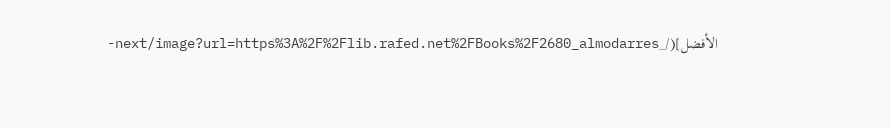الأفضل](/_next/image?url=https%3A%2F%2Flib.rafed.net%2FBooks%2F2680_almodarres-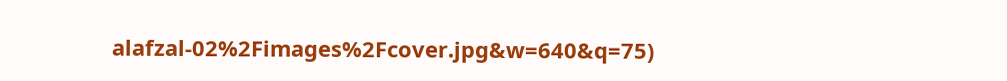alafzal-02%2Fimages%2Fcover.jpg&w=640&q=75)